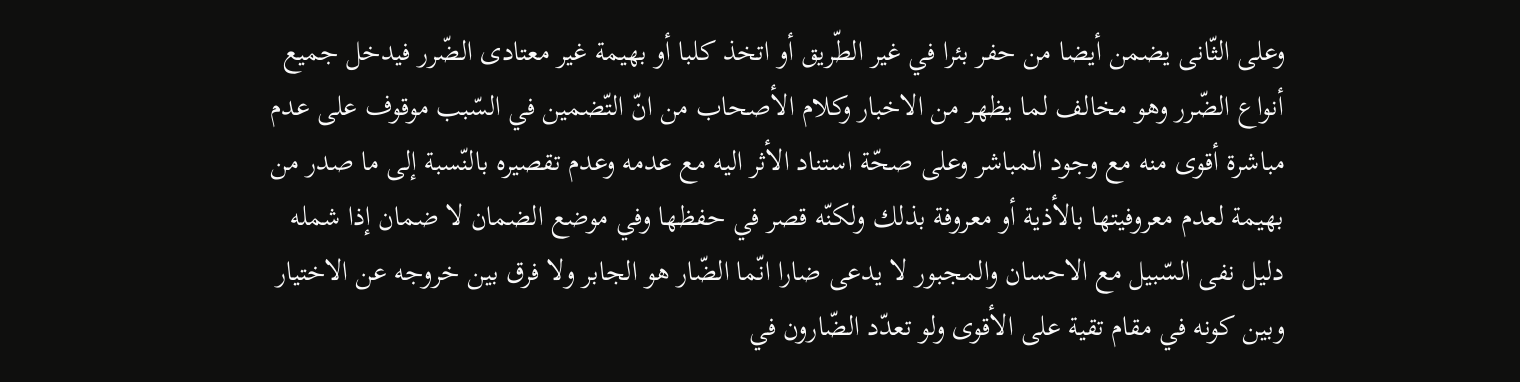وعلى الثّانى يضمن أيضا من حفر بئرا في غير الطّريق أو اتخذ كلبا أو بهيمة غير معتادى الضّرر فيدخل جميع أنواع الضّرر وهو مخالف لما يظهر من الاخبار وكلام الأصحاب من انّ التّضمين في السّبب موقوف على عدم مباشرة أقوى منه مع وجود المباشر وعلى صحّة استناد الأثر اليه مع عدمه وعدم تقصيره بالنّسبة إلى ما صدر من بهيمة لعدم معروفيتها بالأذية أو معروفة بذلك ولكنّه قصر في حفظها وفي موضع الضمان لا ضمان إذا شمله دليل نفى السّبيل مع الاحسان والمجبور لا يدعى ضارا انّما الضّار هو الجابر ولا فرق بين خروجه عن الاختيار وبين كونه في مقام تقية على الأقوى ولو تعدّد الضّارون في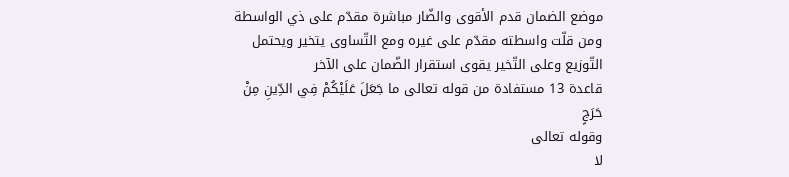موضع الضمان قدم الأقوى والضّار مباشرة مقدّم على ذي الواسطة ومن قلّت واسطته مقدّم على غيره ومع التّساوى يتخير ويحتمل التّوزيع وعلى التّخير يقوى استقرار الضّمان على الآخر
قاعدة 13 مستفادة من قوله تعالى ما جَعَلَ عَلَيْكُمْ فِي الدِّينِ مِنْ حَرَجٍ
وقوله تعالى
لا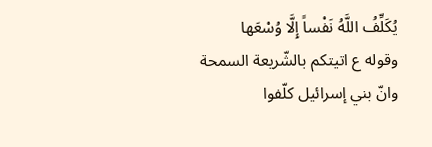يُكَلِّفُ اللَّهُ نَفْساً إِلَّا وُسْعَها
وقوله ع اتيتكم بالشّريعة السمحة
وانّ بني إسرائيل كلّفوا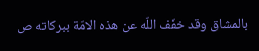بالمشاق وقد خفّف اللّه عن هذه الامّة ببركاته ص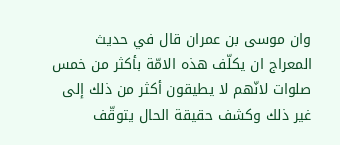وان موسى بن عمران قال في حديث المعراج ان يكلّف هذه الامّة بأكثر من خمس صلوات لانّهم لا يطيقون أكثر من ذلك إلى غير ذلك وكشف حقيقة الحال يتوقّف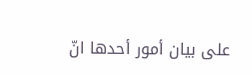على بيان أمور أحدها انّ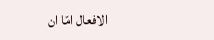الافعال امّا ان